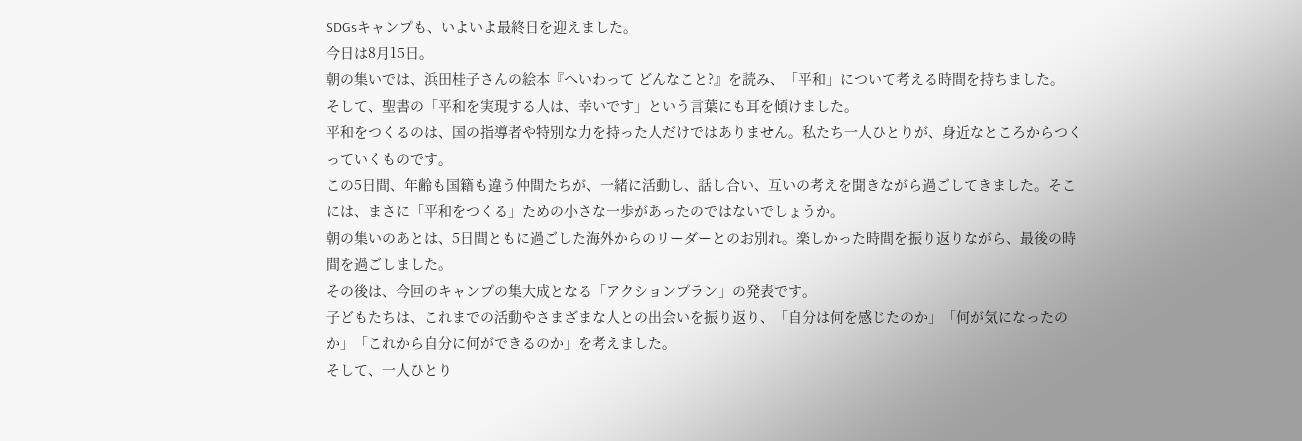SDGsキャンプも、いよいよ最終日を迎えました。
今日は8月15日。
朝の集いでは、浜田桂子さんの絵本『へいわって どんなこと?』を読み、「平和」について考える時間を持ちました。
そして、聖書の「平和を実現する人は、幸いです」という言葉にも耳を傾けました。
平和をつくるのは、国の指導者や特別な力を持った人だけではありません。私たち一人ひとりが、身近なところからつくっていくものです。
この5日間、年齢も国籍も違う仲間たちが、一緒に活動し、話し合い、互いの考えを聞きながら過ごしてきました。そこには、まさに「平和をつくる」ための小さな一歩があったのではないでしょうか。
朝の集いのあとは、5日間ともに過ごした海外からのリーダーとのお別れ。楽しかった時間を振り返りながら、最後の時間を過ごしました。
その後は、今回のキャンプの集大成となる「アクションプラン」の発表です。
子どもたちは、これまでの活動やさまざまな人との出会いを振り返り、「自分は何を感じたのか」「何が気になったのか」「これから自分に何ができるのか」を考えました。
そして、一人ひとり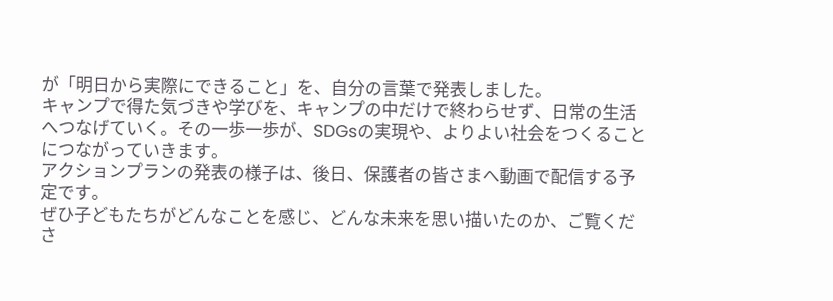が「明日から実際にできること」を、自分の言葉で発表しました。
キャンプで得た気づきや学びを、キャンプの中だけで終わらせず、日常の生活へつなげていく。その一歩一歩が、SDGsの実現や、よりよい社会をつくることにつながっていきます。
アクションプランの発表の様子は、後日、保護者の皆さまへ動画で配信する予定です。
ぜひ子どもたちがどんなことを感じ、どんな未来を思い描いたのか、ご覧くださ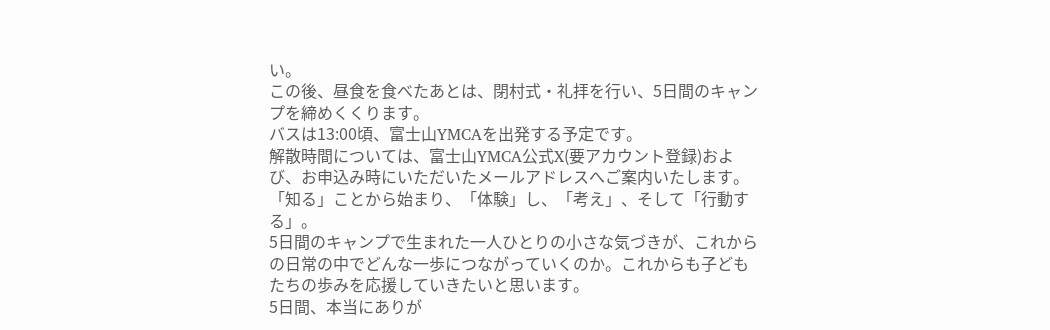い。
この後、昼食を食べたあとは、閉村式・礼拝を行い、5日間のキャンプを締めくくります。
バスは13:00頃、富士山YMCAを出発する予定です。
解散時間については、富士山YMCA公式X(要アカウント登録)および、お申込み時にいただいたメールアドレスへご案内いたします。
「知る」ことから始まり、「体験」し、「考え」、そして「行動する」。
5日間のキャンプで生まれた一人ひとりの小さな気づきが、これからの日常の中でどんな一歩につながっていくのか。これからも子どもたちの歩みを応援していきたいと思います。
5日間、本当にありが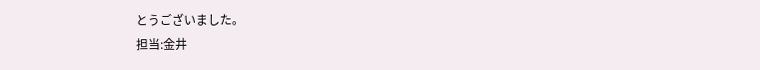とうございました。
担当:金井